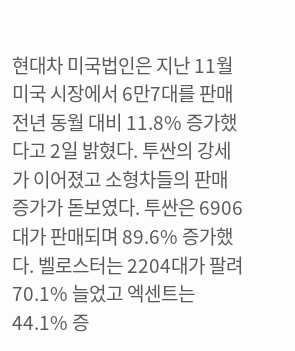현대차 미국법인은 지난 11월 미국 시장에서 6만7대를 판매 전년 동월 대비 11.8% 증가했다고 2일 밝혔다. 투싼의 강세가 이어졌고 소형차들의 판매 증가가 돋보였다. 투싼은 6906대가 판매되며 89.6% 증가했다. 벨로스터는 2204대가 팔려 70.1% 늘었고 엑센트는 44.1% 증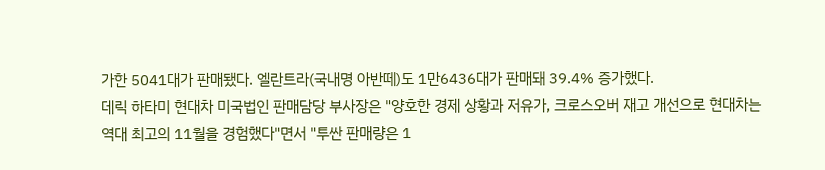가한 5041대가 판매됐다. 엘란트라(국내명 아반떼)도 1만6436대가 판매돼 39.4% 증가했다.
데릭 하타미 현대차 미국법인 판매담당 부사장은 "양호한 경제 상황과 저유가, 크로스오버 재고 개선으로 현대차는 역대 최고의 11월을 경험했다"면서 "투싼 판매량은 1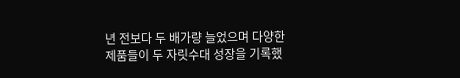년 전보다 두 배가량 늘었으며 다양한 제품들이 두 자릿수대 성장을 기록했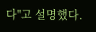다"고 설명했다.